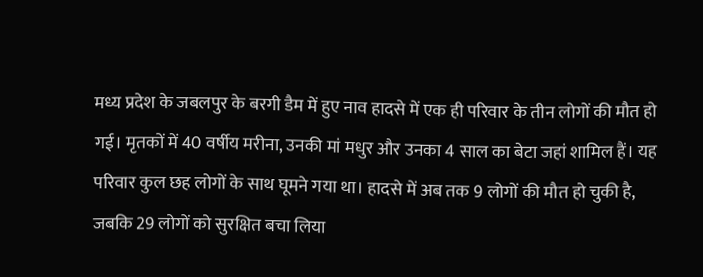मध्य प्रदेश के जबलपुर के बरगी डैम में हुए नाव हादसे में एक ही परिवार के तीन लोगों की मौत हो गई। मृतकों में 40 वर्षीय मरीना, उनकी मां मधुर और उनका 4 साल का बेटा जहां शामिल हैं। यह परिवार कुल छह लोगों के साथ घूमने गया था। हादसे में अब तक 9 लोगों की मौत हो चुकी है, जबकि 29 लोगों को सुरक्षित बचा लिया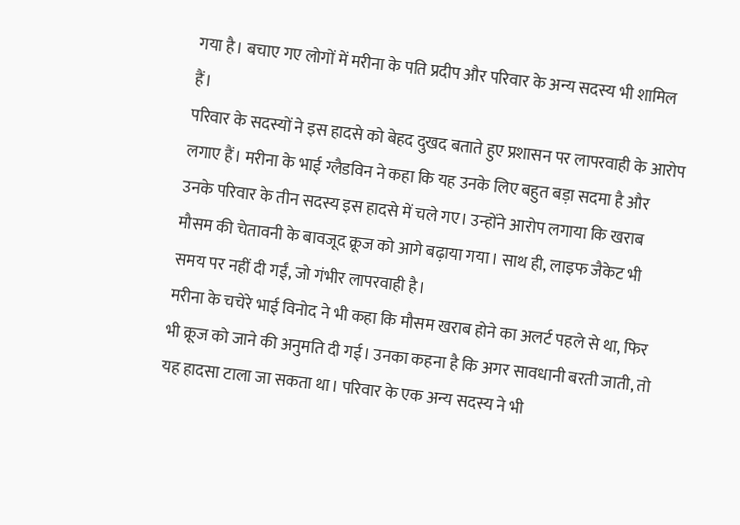गया है। बचाए गए लोगों में मरीना के पति प्रदीप और परिवार के अन्य सदस्य भी शामिल हैं।
परिवार के सदस्यों ने इस हादसे को बेहद दुखद बताते हुए प्रशासन पर लापरवाही के आरोप लगाए हैं। मरीना के भाई ग्लैडविन ने कहा कि यह उनके लिए बहुत बड़ा सदमा है और उनके परिवार के तीन सदस्य इस हादसे में चले गए। उन्होंने आरोप लगाया कि खराब मौसम की चेतावनी के बावजूद क्रूज को आगे बढ़ाया गया। साथ ही, लाइफ जैकेट भी समय पर नहीं दी गईं, जो गंभीर लापरवाही है।
मरीना के चचेरे भाई विनोद ने भी कहा कि मौसम खराब होने का अलर्ट पहले से था, फिर भी क्रूज को जाने की अनुमति दी गई। उनका कहना है कि अगर सावधानी बरती जाती, तो यह हादसा टाला जा सकता था। परिवार के एक अन्य सदस्य ने भी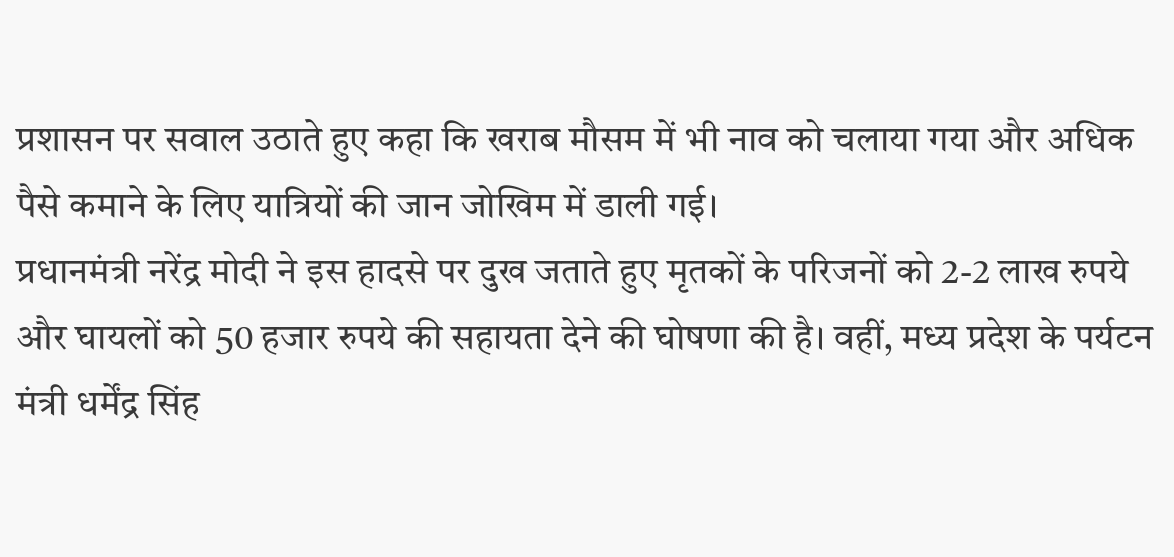प्रशासन पर सवाल उठाते हुए कहा कि खराब मौसम में भी नाव को चलाया गया और अधिक पैसे कमाने के लिए यात्रियों की जान जोखिम में डाली गई।
प्रधानमंत्री नरेंद्र मोदी ने इस हादसे पर दुख जताते हुए मृतकों के परिजनों को 2-2 लाख रुपये और घायलों को 50 हजार रुपये की सहायता देने की घोषणा की है। वहीं, मध्य प्रदेश के पर्यटन मंत्री धर्मेंद्र सिंह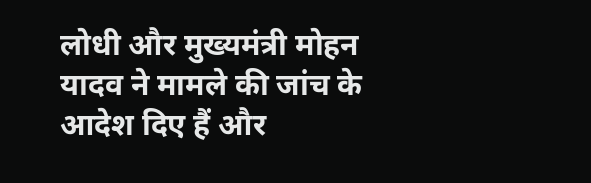लोधी और मुख्यमंत्री मोहन यादव ने मामले की जांच के आदेश दिए हैं और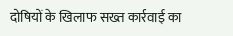दोषियों के खिलाफ सख्त कार्रवाई का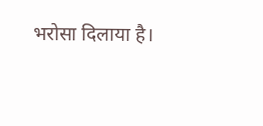भरोसा दिलाया है।